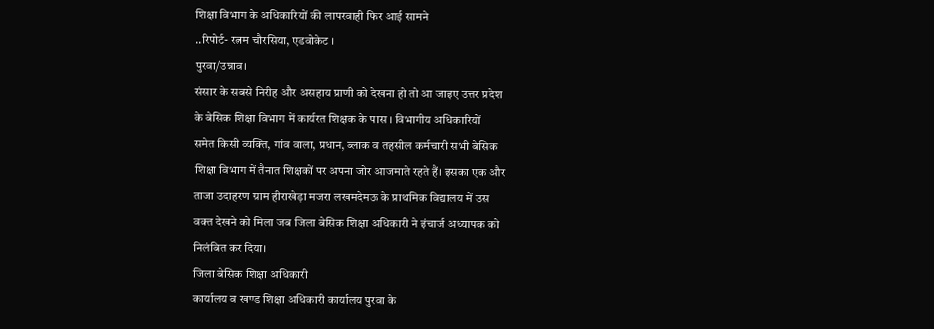शिक्षा विभाग के अधिकारियों की लापरवाही फिर आई सामने
..रिपोर्ट- रत्नम चौरसिया, एडवोकेट ।
पुरवा/उन्नाव।
संसार के सबसे निरीह और असहाय प्राणी को देखना हो तो आ जाइए उत्तर प्रदेश
के बेसिक शिक्षा विभाग में कार्यरत शिक्षक के पास । विभागीय अधिकारियों
समेत किसी व्यक्ति, गांव वाला, प्रधान, ब्लाक व तहसील कर्मचारी सभी बेसिक
शिक्षा विभाग में तैनात शिक्षकों पर अपना जोर आजमाते रहते हैं। इसका एक और
ताजा उदाहरण ग्राम हीराखेड़ा मजरा लखमदेमऊ के प्राथमिक विद्यालय में उस
वक्त देखने को मिला जब जिला बेसिक शिक्षा अधिकारी ने इंचार्ज अध्यापक को
निलंबित कर दिया।
जिला बेसिक शिक्षा अधिकारी
कार्यालय व खण्ड शिक्षा अधिकारी कार्यालय पुरवा के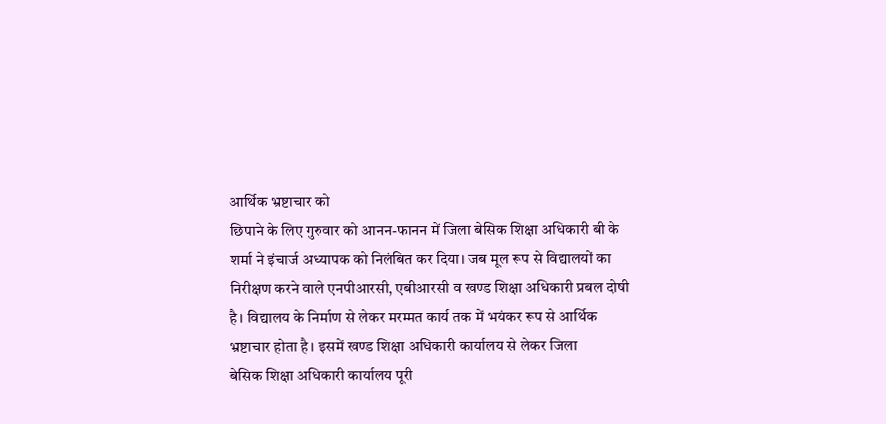आर्थिक भ्रष्टाचार को
छिपाने के लिए गुरुवार को आनन-फानन में जिला बेसिक शिक्षा अधिकारी बी के
शर्मा ने इंचार्ज अध्यापक को निलंबित कर दिया। जब मूल रूप से विद्यालयों का
निरीक्षण करने वाले एनपीआरसी, एबीआरसी व खण्ड शिक्षा अधिकारी प्रबल दोषी
है। विद्यालय के निर्माण से लेकर मरम्मत कार्य तक में भयंकर रूप से आर्थिक
भ्रष्टाचार होता है। इसमें खण्ड शिक्षा अधिकारी कार्यालय से लेकर जिला
बेसिक शिक्षा अधिकारी कार्यालय पूरी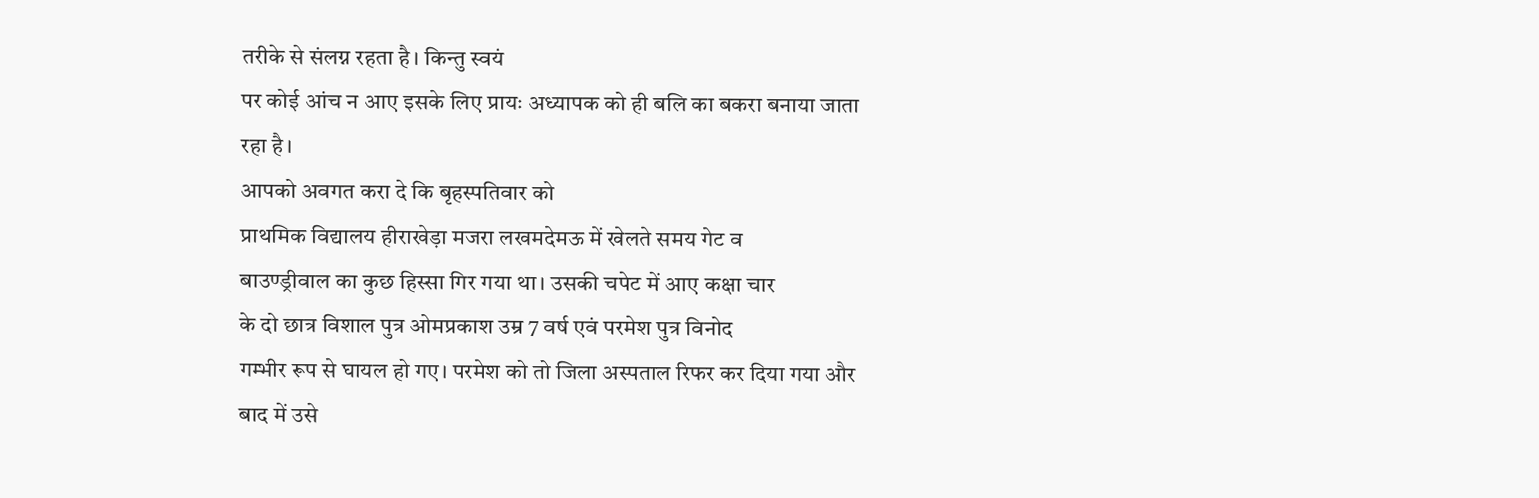तरीके से संलग्न रहता है। किन्तु स्वयं
पर कोई आंच न आए इसके लिए प्रायः अध्यापक को ही बलि का बकरा बनाया जाता
रहा है।
आपको अवगत करा दे कि बृहस्पतिवार को
प्राथमिक विद्यालय हीराखेड़ा मजरा लखमदेमऊ में खेलते समय गेट व
बाउण्ड्रीवाल का कुछ हिस्सा गिर गया था। उसकी चपेट में आए कक्षा चार
के दो छात्र विशाल पुत्र ओमप्रकाश उम्र 7 वर्ष एवं परमेश पुत्र विनोद
गम्भीर रूप से घायल हो गए। परमेश को तो जिला अस्पताल रिफर कर दिया गया और
बाद में उसे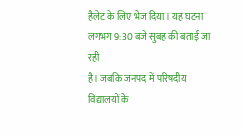हैलेट के लिए भेज दिया। यह घटना लगभग 9:30 बजे सुबह की बताई जा रही
है। जबकि जनपद में परिषदीय विद्यालयों के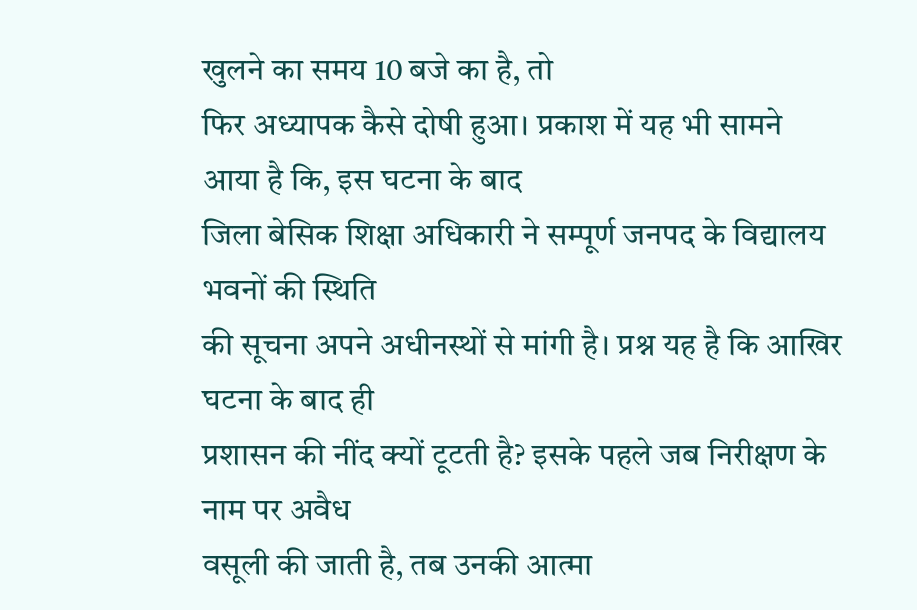खुलने का समय 10 बजे का है, तो
फिर अध्यापक कैसे दोषी हुआ। प्रकाश में यह भी सामने आया है कि, इस घटना के बाद
जिला बेसिक शिक्षा अधिकारी ने सम्पूर्ण जनपद के विद्यालय भवनों की स्थिति
की सूचना अपने अधीनस्थों से मांगी है। प्रश्न यह है कि आखिर घटना के बाद ही
प्रशासन की नींद क्यों टूटती है? इसके पहले जब निरीक्षण के नाम पर अवैध
वसूली की जाती है, तब उनकी आत्मा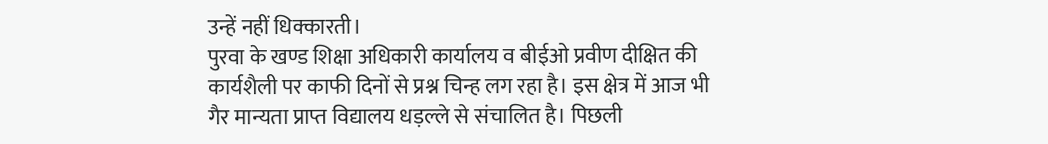उन्हें नहीं धिक्कारती।
पुरवा के खण्ड शिक्षा अधिकारी कार्यालय व बीईओ प्रवीण दीक्षित की
कार्यशैली पर काफी दिनों से प्रश्न चिन्ह लग रहा है। इस क्षेत्र में आज भी
गैर मान्यता प्राप्त विद्यालय धड़ल्ले से संचालित है। पिछली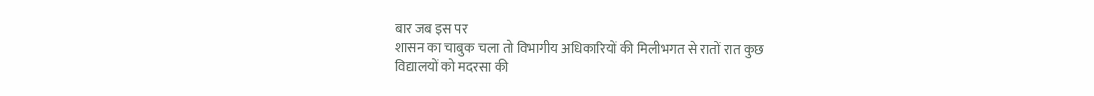बार जब इस पर
शासन का चाबुक चला तो विभागीय अधिकारियों की मिलीभगत से रातों रात कुछ
विद्यालयों को मदरसा की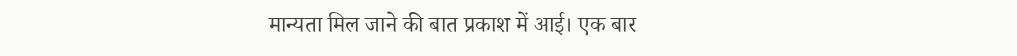मान्यता मिल जाने की बात प्रकाश में आई। एक बार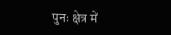पुनः क्षेत्र में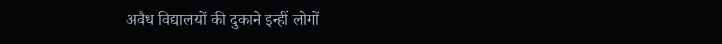अवैध विद्यालयों की दुकाने इन्हीं लोगों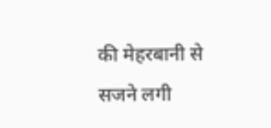की मेहरबानी से
सजने लगी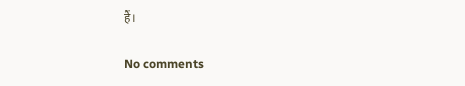हैं।

No comments